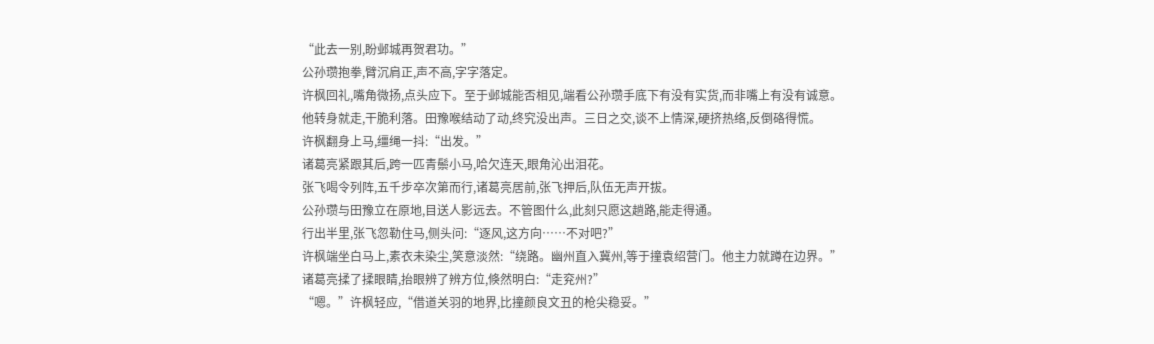“此去一别,盼邺城再贺君功。”
公孙瓒抱拳,臂沉肩正,声不高,字字落定。
许枫回礼,嘴角微扬,点头应下。至于邺城能否相见,端看公孙瓒手底下有没有实货,而非嘴上有没有诚意。
他转身就走,干脆利落。田豫喉结动了动,终究没出声。三日之交,谈不上情深,硬挤热络,反倒硌得慌。
许枫翻身上马,缰绳一抖:“出发。”
诸葛亮紧跟其后,跨一匹青鬃小马,哈欠连天,眼角沁出泪花。
张飞喝令列阵,五千步卒次第而行,诸葛亮居前,张飞押后,队伍无声开拔。
公孙瓒与田豫立在原地,目送人影远去。不管图什么,此刻只愿这趟路,能走得通。
行出半里,张飞忽勒住马,侧头问:“逐风,这方向……不对吧?”
许枫端坐白马上,素衣未染尘,笑意淡然:“绕路。幽州直入冀州,等于撞袁绍营门。他主力就蹲在边界。”
诸葛亮揉了揉眼睛,抬眼辨了辨方位,倏然明白:“走兖州?”
“嗯。”许枫轻应,“借道关羽的地界,比撞颜良文丑的枪尖稳妥。”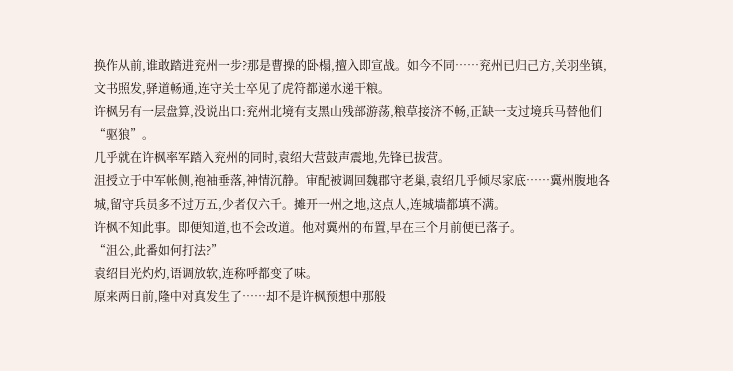换作从前,谁敢踏进兖州一步?那是曹操的卧榻,擅入即宣战。如今不同……兖州已归己方,关羽坐镇,文书照发,驿道畅通,连守关士卒见了虎符都递水递干粮。
许枫另有一层盘算,没说出口:兖州北境有支黑山残部游荡,粮草接济不畅,正缺一支过境兵马替他们“驱狼”。
几乎就在许枫率军踏入兖州的同时,袁绍大营鼓声震地,先锋已拔营。
沮授立于中军帐侧,袍袖垂落,神情沉静。审配被调回魏郡守老巢,袁绍几乎倾尽家底……冀州腹地各城,留守兵员多不过万五,少者仅六千。摊开一州之地,这点人,连城墙都填不满。
许枫不知此事。即便知道,也不会改道。他对冀州的布置,早在三个月前便已落子。
“沮公,此番如何打法?”
袁绍目光灼灼,语调放软,连称呼都变了味。
原来两日前,隆中对真发生了……却不是许枫预想中那般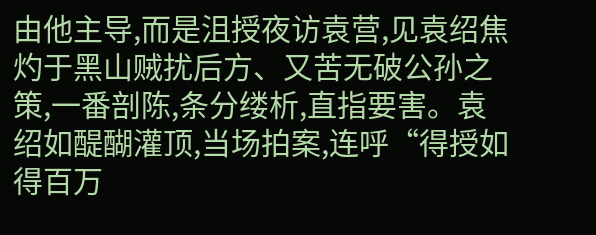由他主导,而是沮授夜访袁营,见袁绍焦灼于黑山贼扰后方、又苦无破公孙之策,一番剖陈,条分缕析,直指要害。袁绍如醍醐灌顶,当场拍案,连呼“得授如得百万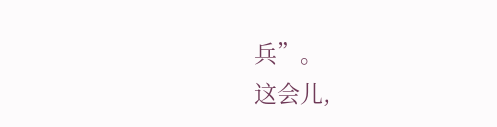兵”。
这会儿,